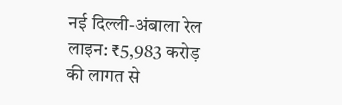नई दिल्ली-अंबाला रेल लाइन: ₹5,983 करोड़ की लागत से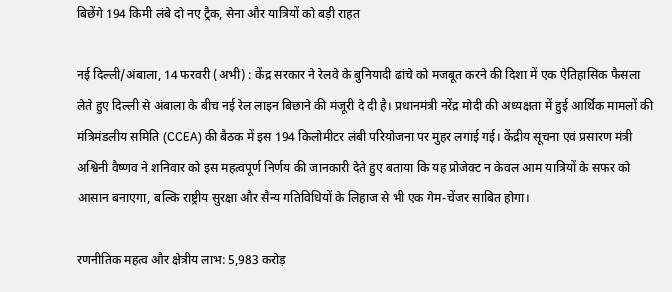बिछेंगे 194 किमी लंबे दो नए ट्रैक, सेना और यात्रियों को बड़ी राहत

नई दिल्ली/अंबाला, 14 फरवरी (अभी) : केंद्र सरकार ने रेलवे के बुनियादी ढांचे को मजबूत करने की दिशा में एक ऐतिहासिक फैसला लेते हुए दिल्ली से अंबाला के बीच नई रेल लाइन बिछाने की मंजूरी दे दी है। प्रधानमंत्री नरेंद्र मोदी की अध्यक्षता में हुई आर्थिक मामलों की मंत्रिमंडलीय समिति (CCEA) की बैठक में इस 194 किलोमीटर लंबी परियोजना पर मुहर लगाई गई। केंद्रीय सूचना एवं प्रसारण मंत्री अश्विनी वैष्णव ने शनिवार को इस महत्वपूर्ण निर्णय की जानकारी देते हुए बताया कि यह प्रोजेक्ट न केवल आम यात्रियों के सफर को आसान बनाएगा, बल्कि राष्ट्रीय सुरक्षा और सैन्य गतिविधियों के लिहाज से भी एक गेम-चेंजर साबित होगा।

रणनीतिक महत्व और क्षेत्रीय लाभ: 5,983 करोड़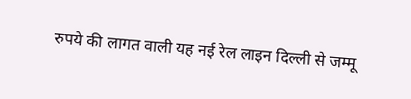रुपये की लागत वाली यह नई रेल लाइन दिल्ली से जम्मू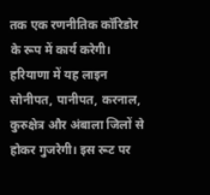तक एक रणनीतिक कॉरिडोर के रूप में कार्य करेगी। हरियाणा में यह लाइन सोनीपत, पानीपत, करनाल, कुरुक्षेत्र और अंबाला जिलों से होकर गुजरेगी। इस रूट पर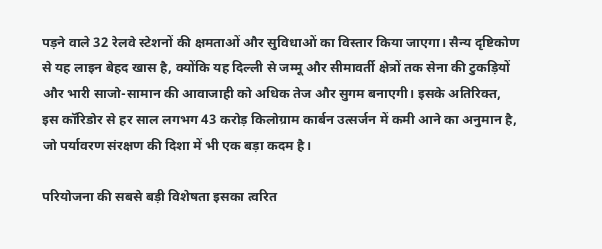पड़ने वाले 32 रेलवे स्टेशनों की क्षमताओं और सुविधाओं का विस्तार किया जाएगा। सैन्य दृष्टिकोण से यह लाइन बेहद खास है, क्योंकि यह दिल्ली से जम्मू और सीमावर्ती क्षेत्रों तक सेना की टुकड़ियों और भारी साजो-सामान की आवाजाही को अधिक तेज और सुगम बनाएगी। इसके अतिरिक्त, इस कॉरिडोर से हर साल लगभग 43 करोड़ किलोग्राम कार्बन उत्सर्जन में कमी आने का अनुमान है, जो पर्यावरण संरक्षण की दिशा में भी एक बड़ा कदम है।

परियोजना की सबसे बड़ी विशेषता इसका त्वरित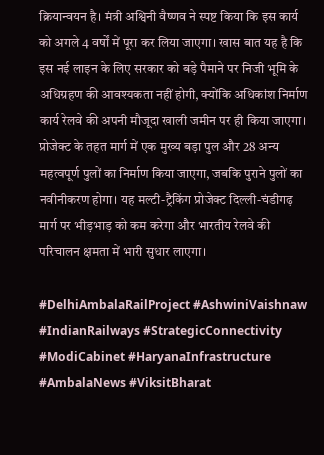क्रियान्वयन है। मंत्री अश्विनी वैष्णव ने स्पष्ट किया कि इस कार्य को अगले 4 वर्षों में पूरा कर लिया जाएगा। खास बात यह है कि इस नई लाइन के लिए सरकार को बड़े पैमाने पर निजी भूमि के अधिग्रहण की आवश्यकता नहीं होगी, क्योंकि अधिकांश निर्माण कार्य रेलवे की अपनी मौजूदा खाली जमीन पर ही किया जाएगा। प्रोजेक्ट के तहत मार्ग में एक मुख्य बड़ा पुल और 28 अन्य महत्वपूर्ण पुलों का निर्माण किया जाएगा, जबकि पुराने पुलों का नवीनीकरण होगा। यह मल्टी-ट्रैकिंग प्रोजेक्ट दिल्ली-चंडीगढ़ मार्ग पर भीड़भाड़ को कम करेगा और भारतीय रेलवे की परिचालन क्षमता में भारी सुधार लाएगा।

#DelhiAmbalaRailProject #AshwiniVaishnaw #IndianRailways #StrategicConnectivity #ModiCabinet #HaryanaInfrastructure #AmbalaNews #ViksitBharat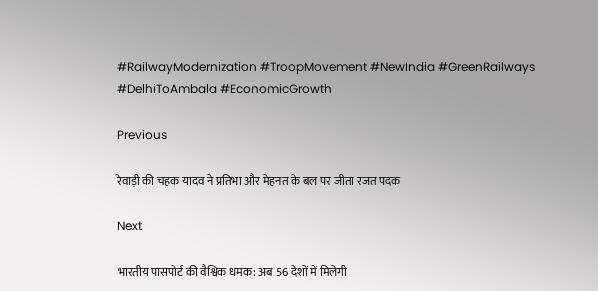#RailwayModernization #TroopMovement #NewIndia #GreenRailways #DelhiToAmbala #EconomicGrowth

Previous

रेवाड़ी की चहक यादव ने प्रतिभा और मेहनत के बल पर जीता रजत पदक

Next

भारतीय पासपोर्ट की वैश्विक धमक: अब 56 देशों में मिलेगी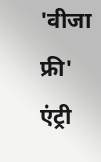'वीजा फ्री' एंट्री